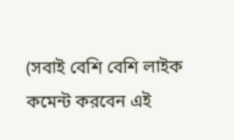(সবাই বেশি বেশি লাইক কমেন্ট করবেন এই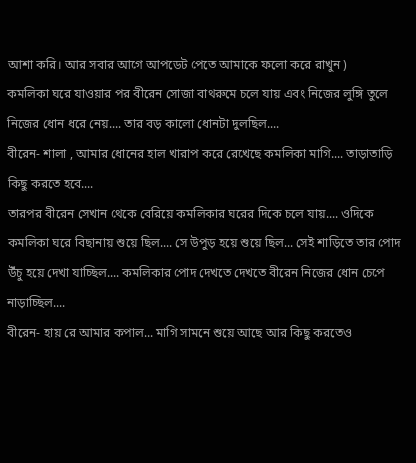আশা করি। আর সবার আগে আপডেট পেতে আমাকে ফলো করে রাখুন )
কমলিকা ঘরে যাওয়ার পর বীরেন সোজা বাথরুমে চলে যায় এবং নিজের লুঙ্গি তুলে নিজের ধোন ধরে নেয়.... তার বড় কালো ধোনটা দুলছিল....
বীরেন- শালা , আমার ধোনের হাল খারাপ করে রেখেছে কমলিকা মাগি.... তাড়াতাড়ি কিছু করতে হবে....
তারপর বীরেন সেখান থেকে বেরিয়ে কমলিকার ঘরের দিকে চলে যায়.... ওদিকে কমলিকা ঘরে বিছানায় শুয়ে ছিল.... সে উপুড় হয়ে শুয়ে ছিল... সেই শাড়িতে তার পোদ উঁচু হয়ে দেখা যাচ্ছিল.... কমলিকার পোদ দেখতে দেখতে বীরেন নিজের ধোন চেপে নাড়াচ্ছিল....
বীরেন- হায় রে আমার কপাল... মাগি সামনে শুয়ে আছে আর কিছু করতেও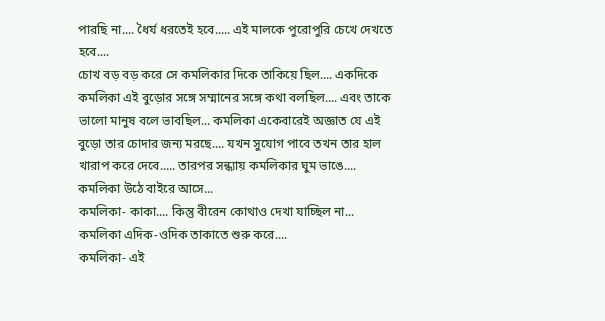পারছি না.... ধৈর্য ধরতেই হবে..... এই মালকে পুরোপুরি চেখে দেখতে হবে....
চোখ বড় বড় করে সে কমলিকার দিকে তাকিয়ে ছিল.... একদিকে কমলিকা এই বুড়োর সঙ্গে সম্মানের সঙ্গে কথা বলছিল.... এবং তাকে ভালো মানুষ বলে ভাবছিল... কমলিকা একেবারেই অজ্ঞাত যে এই বুড়ো তার চোদার জন্য মরছে.... যখন সুযোগ পাবে তখন তার হাল খারাপ করে দেবে..... তারপর সন্ধ্যায় কমলিকার ঘুম ভাঙে.... কমলিকা উঠে বাইরে আসে...
কমলিকা- কাকা.... কিন্তু বীরেন কোথাও দেখা যাচ্ছিল না... কমলিকা এদিক-ওদিক তাকাতে শুরু করে....
কমলিকা- এই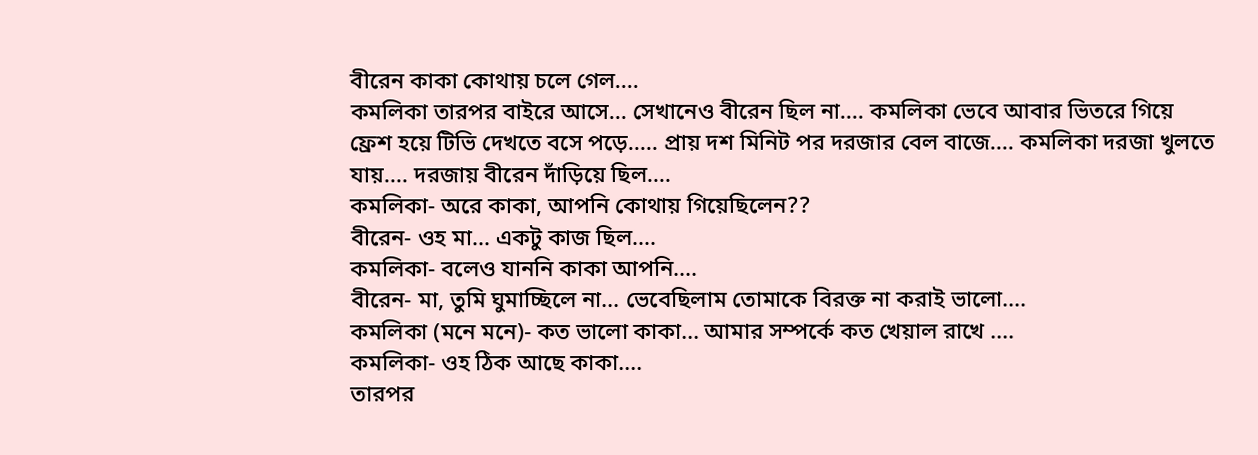বীরেন কাকা কোথায় চলে গেল....
কমলিকা তারপর বাইরে আসে... সেখানেও বীরেন ছিল না.... কমলিকা ভেবে আবার ভিতরে গিয়ে ফ্রেশ হয়ে টিভি দেখতে বসে পড়ে..... প্রায় দশ মিনিট পর দরজার বেল বাজে.... কমলিকা দরজা খুলতে যায়.... দরজায় বীরেন দাঁড়িয়ে ছিল....
কমলিকা- অরে কাকা, আপনি কোথায় গিয়েছিলেন??
বীরেন- ওহ মা... একটু কাজ ছিল....
কমলিকা- বলেও যাননি কাকা আপনি....
বীরেন- মা, তুমি ঘুমাচ্ছিলে না... ভেবেছিলাম তোমাকে বিরক্ত না করাই ভালো....
কমলিকা (মনে মনে)- কত ভালো কাকা... আমার সম্পর্কে কত খেয়াল রাখে ....
কমলিকা- ওহ ঠিক আছে কাকা....
তারপর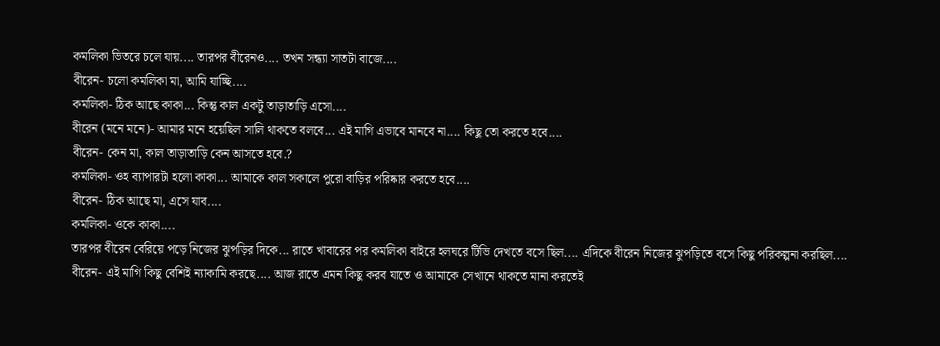কমলিকা ভিতরে চলে যায়.... তারপর বীরেনও.... তখন সন্ধ্যা সাতটা বাজে....
বীরেন- চলো কমলিকা মা, আমি যাচ্ছি....
কমলিকা- ঠিক আছে কাকা... কিন্তু কাল একটু তাড়াতাড়ি এসো....
বীরেন (মনে মনে)- আমার মনে হয়েছিল সালি থাকতে বলবে... এই মাগি এভাবে মানবে না.... কিছু তো করতে হবে....
বীরেন- কেন মা, কাল তাড়াতাড়ি কেন আসতে হবে.?
কমলিকা- ওহ ব্যাপারটা হলো কাকা... আমাকে কাল সকালে পুরো বাড়ির পরিষ্কার করতে হবে....
বীরেন- ঠিক আছে মা, এসে যাব....
কমলিকা- ওকে কাকা....
তারপর বীরেন বেরিয়ে পড়ে নিজের ঝুপড়ির দিকে... রাতে খাবারের পর কমলিকা বাইরে হলঘরে টিভি দেখতে বসে ছিল.... এদিকে বীরেন নিজের ঝুপড়িতে বসে কিছু পরিকল্পনা করছিল....
বীরেন- এই মাগি কিছু বেশিই ন্যাকামি করছে.... আজ রাতে এমন কিছু করব যাতে ও আমাকে সেখানে থাকতে মানা করতেই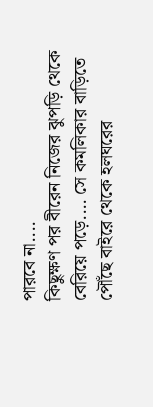পারবে না....
কিছুক্ষণ পর বীরেন নিজের ঝুপড়ি থেকে বেরিয়ে পড়ে.... সে কমলিকার বাড়িতে পৌঁছে বাইরে থেকে হলঘরের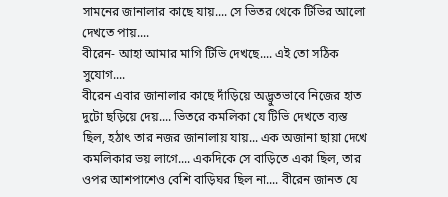সামনের জানালার কাছে যায়.... সে ভিতর থেকে টিভির আলো দেখতে পায়....
বীরেন- আহা আমার মাগি টিভি দেখছে.... এই তো সঠিক সুযোগ....
বীরেন এবার জানালার কাছে দাঁড়িয়ে অদ্ভুতভাবে নিজের হাত দুটো ছড়িয়ে দেয়.... ভিতরে কমলিকা যে টিভি দেখতে ব্যস্ত ছিল, হঠাৎ তার নজর জানালায় যায়... এক অজানা ছায়া দেখে কমলিকার ভয় লাগে.... একদিকে সে বাড়িতে একা ছিল, তার ওপর আশপাশেও বেশি বাড়িঘর ছিল না.... বীরেন জানত যে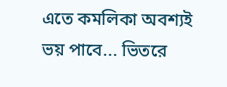এতে কমলিকা অবশ্যই ভয় পাবে... ভিতরে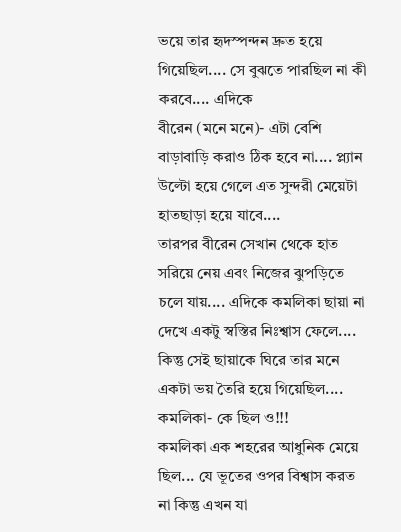ভয়ে তার হৃদস্পন্দন দ্রুত হয়ে গিয়েছিল.... সে বুঝতে পারছিল না কী করবে.... এদিকে
বীরেন (মনে মনে)- এটা বেশি বাড়াবাড়ি করাও ঠিক হবে না.... প্ল্যান উল্টো হয়ে গেলে এত সুন্দরী মেয়েটা হাতছাড়া হয়ে যাবে....
তারপর বীরেন সেখান থেকে হাত সরিয়ে নেয় এবং নিজের ঝুপড়িতে চলে যায়.... এদিকে কমলিকা ছায়া না দেখে একটু স্বস্তির নিঃশ্বাস ফেলে.... কিন্তু সেই ছায়াকে ঘিরে তার মনে একটা ভয় তৈরি হয়ে গিয়েছিল....
কমলিকা- কে ছিল ও!!!
কমলিকা এক শহরের আধুনিক মেয়ে ছিল... যে ভূতের ওপর বিশ্বাস করত না কিন্তু এখন যা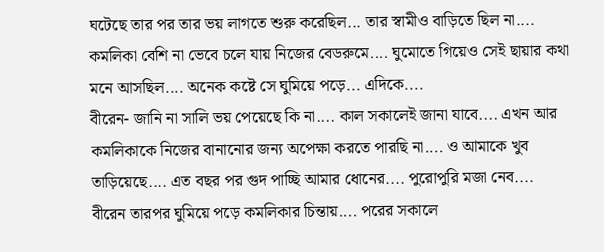ঘটেছে তার পর তার ভয় লাগতে শুরু করেছিল... তার স্বামীও বাড়িতে ছিল না.... কমলিকা বেশি না ভেবে চলে যায় নিজের বেডরুমে.... ঘুমোতে গিয়েও সেই ছায়ার কথা মনে আসছিল.... অনেক কষ্টে সে ঘুমিয়ে পড়ে... এদিকে....
বীরেন- জানি না সালি ভয় পেয়েছে কি না.... কাল সকালেই জানা যাবে.... এখন আর কমলিকাকে নিজের বানানোর জন্য অপেক্ষা করতে পারছি না.... ও আমাকে খুব তাড়িয়েছে.... এত বছর পর গুদ পাচ্ছি আমার ধোনের.... পুরোপুরি মজা নেব....
বীরেন তারপর ঘুমিয়ে পড়ে কমলিকার চিন্তায়.... পরের সকালে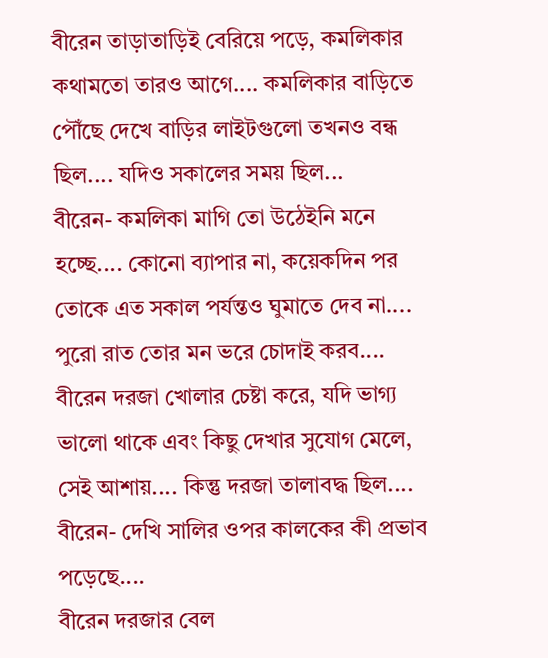বীরেন তাড়াতাড়িই বেরিয়ে পড়ে, কমলিকার কথামতো তারও আগে.... কমলিকার বাড়িতে পৌঁছে দেখে বাড়ির লাইটগুলো তখনও বন্ধ ছিল.... যদিও সকালের সময় ছিল...
বীরেন- কমলিকা মাগি তো উঠেইনি মনে হচ্ছে.... কোনো ব্যাপার না, কয়েকদিন পর তোকে এত সকাল পর্যন্তও ঘুমাতে দেব না.... পুরো রাত তোর মন ভরে চোদাই করব....
বীরেন দরজা খোলার চেষ্টা করে, যদি ভাগ্য ভালো থাকে এবং কিছু দেখার সুযোগ মেলে, সেই আশায়.... কিন্তু দরজা তালাবদ্ধ ছিল....
বীরেন- দেখি সালির ওপর কালকের কী প্রভাব পড়েছে....
বীরেন দরজার বেল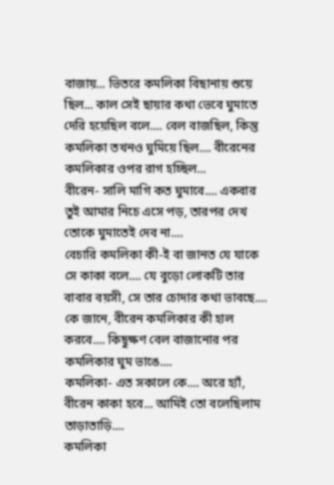বাজায়... ভিতরে কমলিকা বিছানায় শুয়ে ছিল... কাল সেই ছায়ার কথা ভেবে ঘুমাতে দেরি হয়েছিল বলে.... বেল বাজছিল, কিন্তু কমলিকা তখনও ঘুমিয়ে ছিল.... বীরেনের কমলিকার ওপর রাগ হচ্ছিল...
বীরেন- সালি মাগি কত ঘুমাবে.... একবার তুই আমার নিচে এসে পড়, তারপর দেখ তোকে ঘুমাতেই দেব না....
বেচারি কমলিকা কী-ই বা জানত যে যাকে সে কাকা বলে.... যে বুড়ো লোকটি তার বাবার বয়সী, সে তার চোদার কথা ভাবছে.... কে জানে, বীরেন কমলিকার কী হাল করবে.... কিছুক্ষণ বেল বাজানোর পর কমলিকার ঘুম ভাঙে....
কমলিকা- এত সকালে কে.... অরে হ্যাঁ, বীরেন কাকা হবে... আমিই তো বলেছিলাম তাড়াতাড়ি....
কমলিকা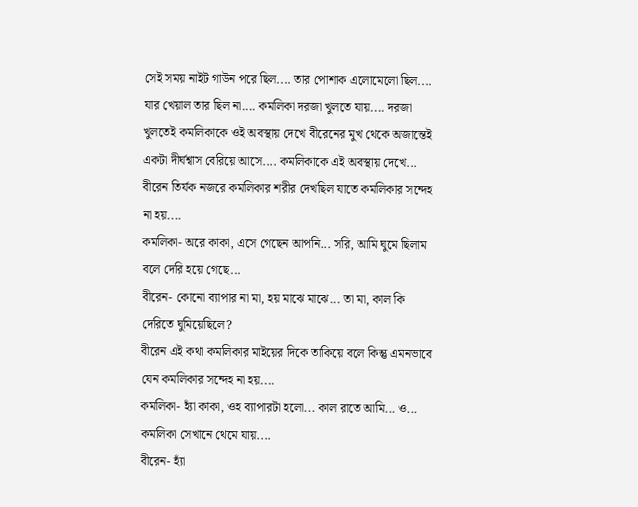সেই সময় নাইট গাউন পরে ছিল.... তার পোশাক এলোমেলো ছিল.... যার খেয়াল তার ছিল না.... কমলিকা দরজা খুলতে যায়.... দরজা খুলতেই কমলিকাকে ওই অবস্থায় দেখে বীরেনের মুখ থেকে অজান্তেই একটা দীর্ঘশ্বাস বেরিয়ে আসে.... কমলিকাকে এই অবস্থায় দেখে... বীরেন তির্যক নজরে কমলিকার শরীর দেখছিল যাতে কমলিকার সন্দেহ না হয়....
কমলিকা- অরে কাকা, এসে গেছেন আপনি... সরি, আমি ঘুমে ছিলাম বলে দেরি হয়ে গেছে...
বীরেন- কোনো ব্যাপার না মা, হয় মাঝে মাঝে... তা মা, কাল কি দেরিতে ঘুমিয়েছিলে?
বীরেন এই কথা কমলিকার মাইয়ের দিকে তাকিয়ে বলে কিন্তু এমনভাবে যেন কমলিকার সন্দেহ না হয়....
কমলিকা- হ্যাঁ কাকা, ওহ ব্যাপারটা হলো... কাল রাতে আমি... ও... কমলিকা সেখানে থেমে যায়....
বীরেন- হ্যাঁ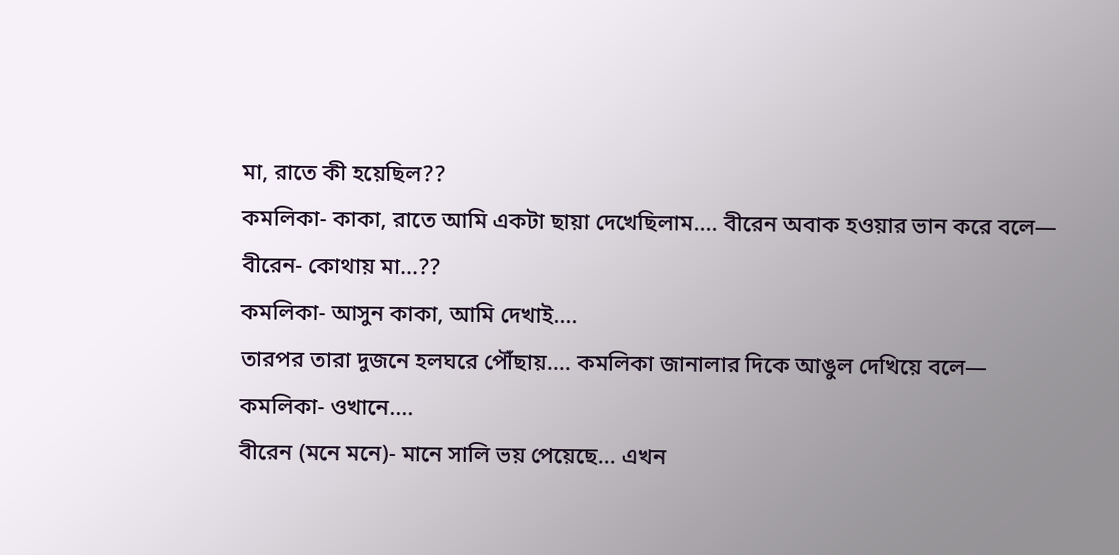মা, রাতে কী হয়েছিল??
কমলিকা- কাকা, রাতে আমি একটা ছায়া দেখেছিলাম.... বীরেন অবাক হওয়ার ভান করে বলে—
বীরেন- কোথায় মা...??
কমলিকা- আসুন কাকা, আমি দেখাই....
তারপর তারা দুজনে হলঘরে পৌঁছায়.... কমলিকা জানালার দিকে আঙুল দেখিয়ে বলে—
কমলিকা- ওখানে....
বীরেন (মনে মনে)- মানে সালি ভয় পেয়েছে... এখন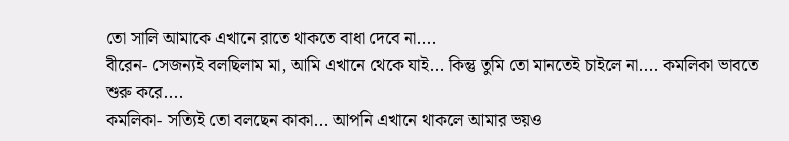তো সালি আমাকে এখানে রাতে থাকতে বাধা দেবে না....
বীরেন- সেজন্যই বলছিলাম মা, আমি এখানে থেকে যাই... কিন্তু তুমি তো মানতেই চাইলে না.... কমলিকা ভাবতে শুরু করে....
কমলিকা- সত্যিই তো বলছেন কাকা... আপনি এখানে থাকলে আমার ভয়ও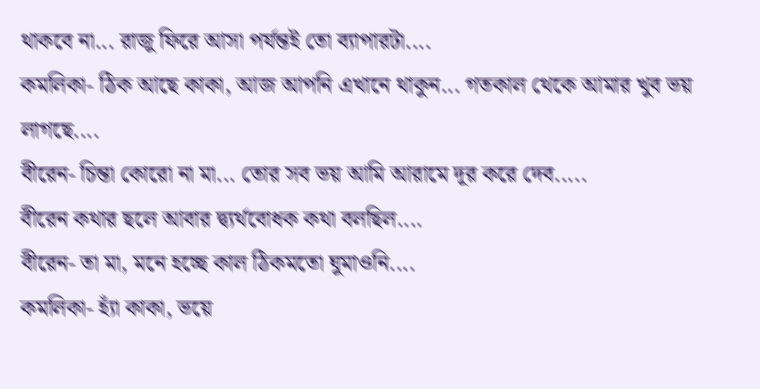থাকবে না... রাজু ফিরে আসা পর্যন্তই তো ব্যাপারটা....
কমলিকা- ঠিক আছে কাকা, আজ আপনি এখানে থাকুন... গতকাল থেকে আমার খুব ভয় লাগছে....
বীরেন- চিন্তা কোরো না মা... তোর সব ভয় আমি আরামে দূর করে দেব.....
বীরেন কথার ছলে আবার দ্ব্যর্থবোধক কথা বলছিল....
বীরেন- তা মা, মনে হচ্ছে কাল ঠিকমতো ঘুমাওনি....
কমলিকা- হ্যাঁ কাকা, ভয়ে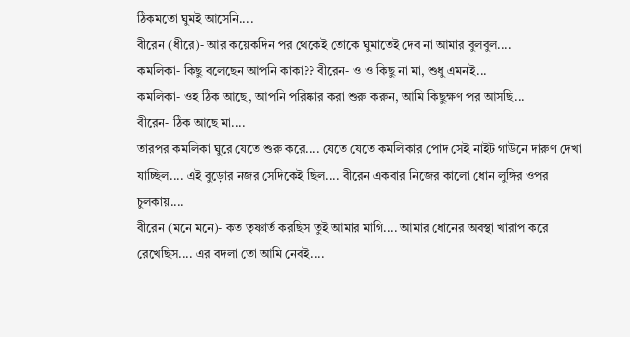ঠিকমতো ঘুমই আসেনি....
বীরেন (ধীরে)- আর কয়েকদিন পর থেকেই তোকে ঘুমাতেই দেব না আমার বুলবুল....
কমলিকা- কিছু বলেছেন আপনি কাকা?? বীরেন- ও ও কিছু না মা, শুধু এমনই...
কমলিকা- ওহ ঠিক আছে, আপনি পরিষ্কার করা শুরু করুন, আমি কিছুক্ষণ পর আসছি...
বীরেন- ঠিক আছে মা....
তারপর কমলিকা ঘুরে যেতে শুরু করে.... যেতে যেতে কমলিকার পোদ সেই নাইট গাউনে দারুণ দেখা যাচ্ছিল.... এই বুড়োর নজর সেদিকেই ছিল.... বীরেন একবার নিজের কালো ধোন লুঙ্গির ওপর চুলকায়....
বীরেন (মনে মনে)- কত তৃষ্ণার্ত করছিস তুই আমার মাগি.... আমার ধোনের অবস্থা খারাপ করে রেখেছিস.... এর বদলা তো আমি নেবই....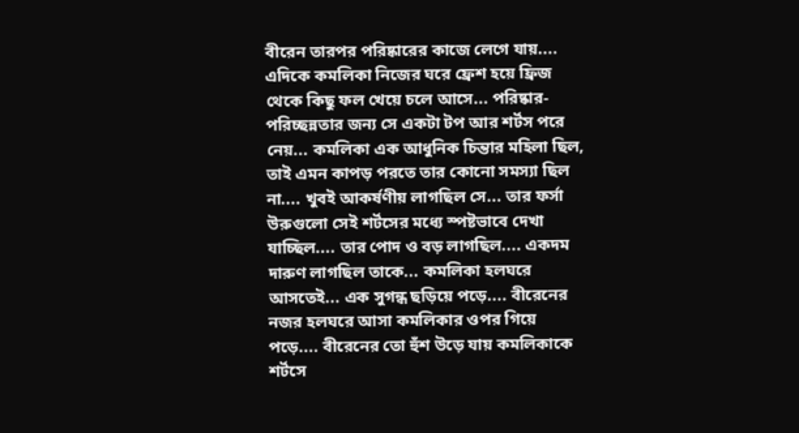বীরেন তারপর পরিষ্কারের কাজে লেগে যায়.... এদিকে কমলিকা নিজের ঘরে ফ্রেশ হয়ে ফ্রিজ থেকে কিছু ফল খেয়ে চলে আসে... পরিষ্কার-পরিচ্ছন্নতার জন্য সে একটা টপ আর শর্টস পরে নেয়... কমলিকা এক আধুনিক চিন্তার মহিলা ছিল, তাই এমন কাপড় পরতে তার কোনো সমস্যা ছিল না.... খুবই আকর্ষণীয় লাগছিল সে... তার ফর্সা উরুগুলো সেই শর্টসের মধ্যে স্পষ্টভাবে দেখা যাচ্ছিল.... তার পোদ ও বড় লাগছিল.... একদম দারুণ লাগছিল তাকে... কমলিকা হলঘরে আসতেই... এক সুগন্ধ ছড়িয়ে পড়ে.... বীরেনের নজর হলঘরে আসা কমলিকার ওপর গিয়ে পড়ে.... বীরেনের তো হুঁশ উড়ে যায় কমলিকাকে শর্টসে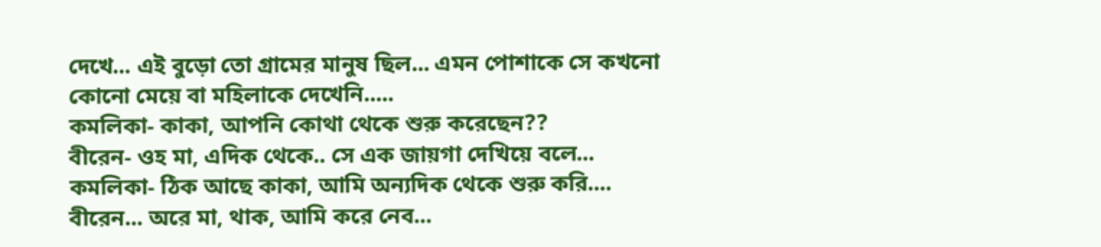দেখে... এই বুড়ো তো গ্রামের মানুষ ছিল... এমন পোশাকে সে কখনো কোনো মেয়ে বা মহিলাকে দেখেনি.....
কমলিকা- কাকা, আপনি কোথা থেকে শুরু করেছেন??
বীরেন- ওহ মা, এদিক থেকে.. সে এক জায়গা দেখিয়ে বলে...
কমলিকা- ঠিক আছে কাকা, আমি অন্যদিক থেকে শুরু করি....
বীরেন... অরে মা, থাক, আমি করে নেব...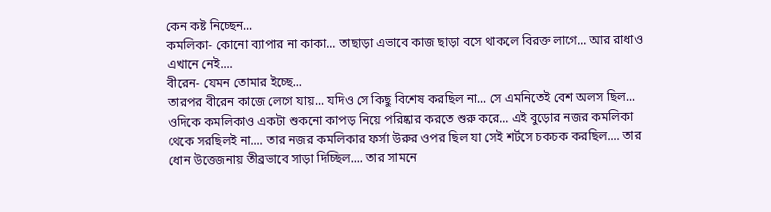কেন কষ্ট নিচ্ছেন...
কমলিকা- কোনো ব্যাপার না কাকা... তাছাড়া এভাবে কাজ ছাড়া বসে থাকলে বিরক্ত লাগে... আর রাধাও এখানে নেই....
বীরেন- যেমন তোমার ইচ্ছে...
তারপর বীরেন কাজে লেগে যায়... যদিও সে কিছু বিশেষ করছিল না... সে এমনিতেই বেশ অলস ছিল... ওদিকে কমলিকাও একটা শুকনো কাপড় নিয়ে পরিষ্কার করতে শুরু করে... এই বুড়োর নজর কমলিকা থেকে সরছিলই না.... তার নজর কমলিকার ফর্সা উরুর ওপর ছিল যা সেই শর্টসে চকচক করছিল.... তার ধোন উত্তেজনায় তীব্রভাবে সাড়া দিচ্ছিল.... তার সামনে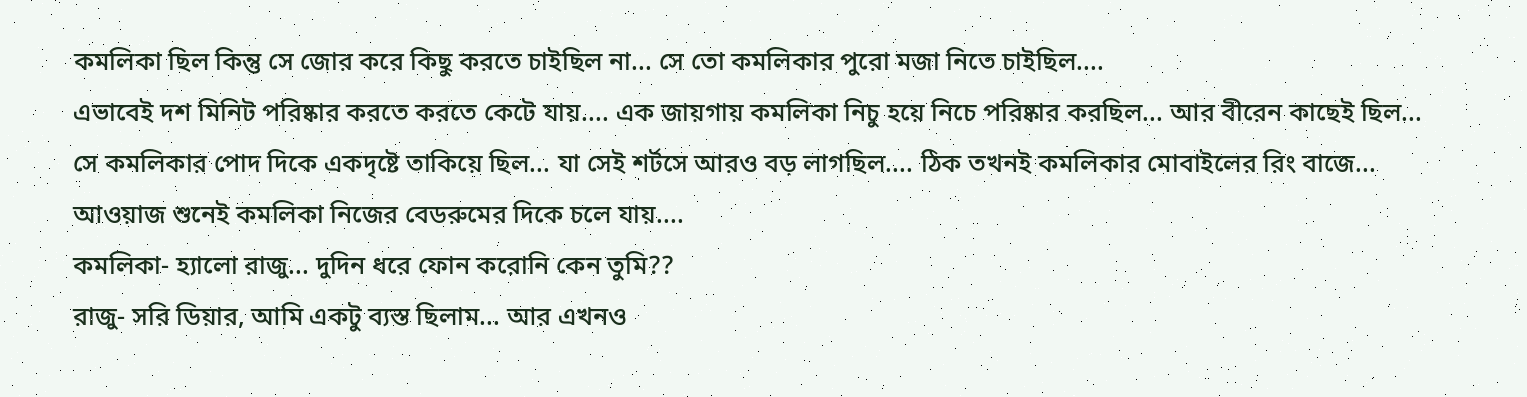কমলিকা ছিল কিন্তু সে জোর করে কিছু করতে চাইছিল না... সে তো কমলিকার পুরো মজা নিতে চাইছিল....
এভাবেই দশ মিনিট পরিষ্কার করতে করতে কেটে যায়.... এক জায়গায় কমলিকা নিচু হয়ে নিচে পরিষ্কার করছিল... আর বীরেন কাছেই ছিল... সে কমলিকার পোদ দিকে একদৃষ্টে তাকিয়ে ছিল... যা সেই শর্টসে আরও বড় লাগছিল.... ঠিক তখনই কমলিকার মোবাইলের রিং বাজে... আওয়াজ শুনেই কমলিকা নিজের বেডরুমের দিকে চলে যায়....
কমলিকা- হ্যালো রাজু... দুদিন ধরে ফোন করোনি কেন তুমি??
রাজু- সরি ডিয়ার, আমি একটু ব্যস্ত ছিলাম... আর এখনও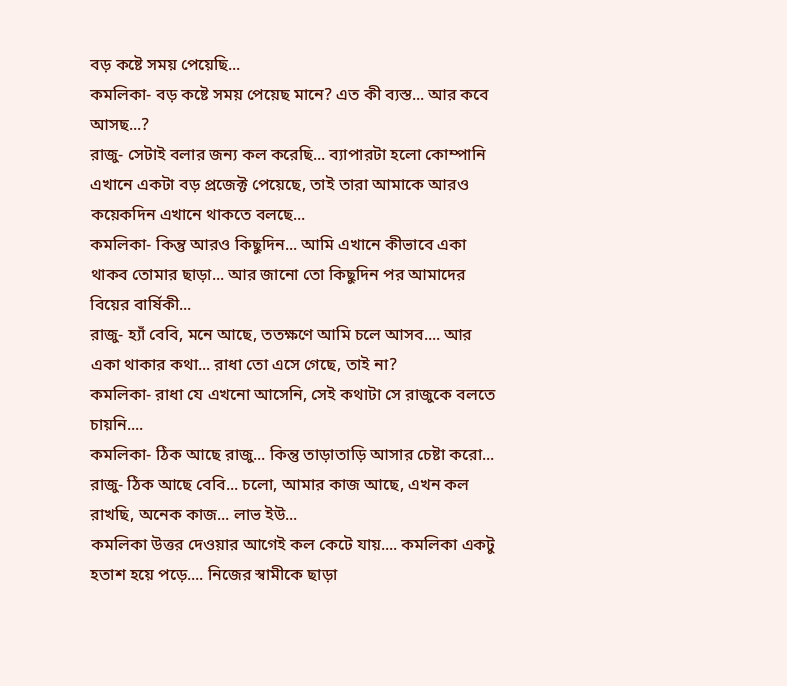বড় কষ্টে সময় পেয়েছি...
কমলিকা- বড় কষ্টে সময় পেয়েছ মানে? এত কী ব্যস্ত... আর কবে আসছ...?
রাজু- সেটাই বলার জন্য কল করেছি... ব্যাপারটা হলো কোম্পানি এখানে একটা বড় প্রজেক্ট পেয়েছে, তাই তারা আমাকে আরও কয়েকদিন এখানে থাকতে বলছে...
কমলিকা- কিন্তু আরও কিছুদিন... আমি এখানে কীভাবে একা থাকব তোমার ছাড়া... আর জানো তো কিছুদিন পর আমাদের বিয়ের বার্ষিকী...
রাজু- হ্যাঁ বেবি, মনে আছে, ততক্ষণে আমি চলে আসব.... আর একা থাকার কথা... রাধা তো এসে গেছে, তাই না?
কমলিকা- রাধা যে এখনো আসেনি, সেই কথাটা সে রাজুকে বলতে চায়নি....
কমলিকা- ঠিক আছে রাজু... কিন্তু তাড়াতাড়ি আসার চেষ্টা করো...
রাজু- ঠিক আছে বেবি... চলো, আমার কাজ আছে, এখন কল রাখছি, অনেক কাজ... লাভ ইউ...
কমলিকা উত্তর দেওয়ার আগেই কল কেটে যায়.... কমলিকা একটু হতাশ হয়ে পড়ে.... নিজের স্বামীকে ছাড়া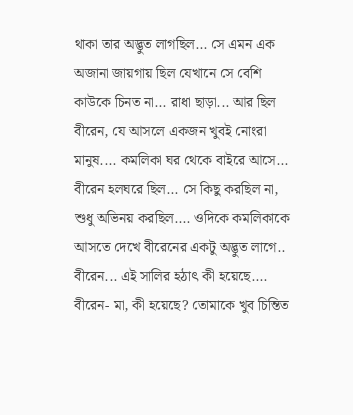থাকা তার অদ্ভুত লাগছিল... সে এমন এক অজানা জায়গায় ছিল যেখানে সে বেশি কাউকে চিনত না... রাধা ছাড়া... আর ছিল বীরেন, যে আসলে একজন খুবই নোংরা মানুষ.... কমলিকা ঘর থেকে বাইরে আসে... বীরেন হলঘরে ছিল... সে কিছু করছিল না, শুধু অভিনয় করছিল.... ওদিকে কমলিকাকে আসতে দেখে বীরেনের একটু অদ্ভুত লাগে.. বীরেন... এই সালির হঠাৎ কী হয়েছে....
বীরেন- মা, কী হয়েছে? তোমাকে খুব চিন্তিত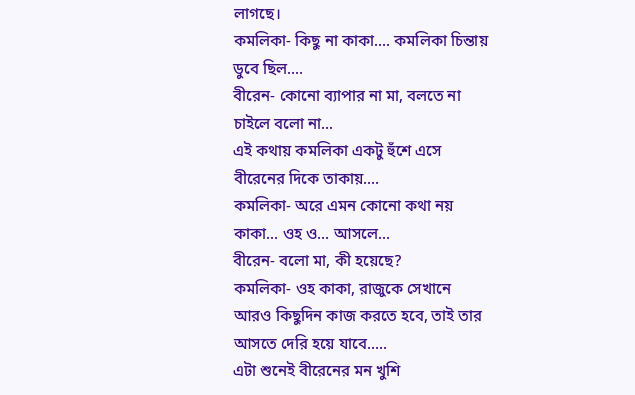লাগছে।
কমলিকা- কিছু না কাকা.... কমলিকা চিন্তায় ডুবে ছিল....
বীরেন- কোনো ব্যাপার না মা, বলতে না চাইলে বলো না...
এই কথায় কমলিকা একটু হুঁশে এসে বীরেনের দিকে তাকায়....
কমলিকা- অরে এমন কোনো কথা নয় কাকা... ওহ ও... আসলে...
বীরেন- বলো মা, কী হয়েছে?
কমলিকা- ওহ কাকা, রাজুকে সেখানে আরও কিছুদিন কাজ করতে হবে, তাই তার আসতে দেরি হয়ে যাবে.....
এটা শুনেই বীরেনের মন খুশি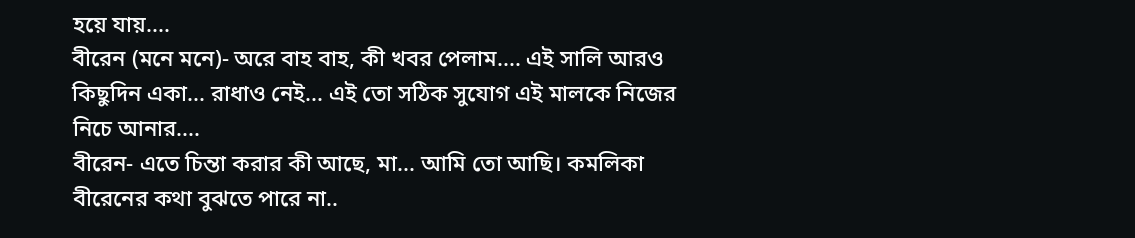হয়ে যায়....
বীরেন (মনে মনে)- অরে বাহ বাহ, কী খবর পেলাম.... এই সালি আরও কিছুদিন একা... রাধাও নেই... এই তো সঠিক সুযোগ এই মালকে নিজের নিচে আনার....
বীরেন- এতে চিন্তা করার কী আছে, মা... আমি তো আছি। কমলিকা বীরেনের কথা বুঝতে পারে না..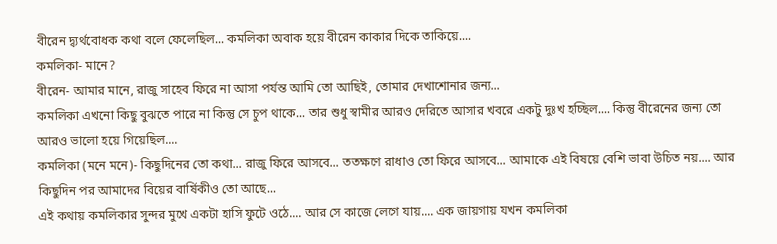বীরেন দ্ব্যর্থবোধক কথা বলে ফেলেছিল... কমলিকা অবাক হয়ে বীরেন কাকার দিকে তাকিয়ে....
কমলিকা- মানে?
বীরেন- আমার মানে, রাজু সাহেব ফিরে না আসা পর্যন্ত আমি তো আছিই, তোমার দেখাশোনার জন্য...
কমলিকা এখনো কিছু বুঝতে পারে না কিন্তু সে চুপ থাকে... তার শুধু স্বামীর আরও দেরিতে আসার খবরে একটু দুঃখ হচ্ছিল.... কিন্তু বীরেনের জন্য তো আরও ভালো হয়ে গিয়েছিল....
কমলিকা (মনে মনে)- কিছুদিনের তো কথা... রাজু ফিরে আসবে... ততক্ষণে রাধাও তো ফিরে আসবে... আমাকে এই বিষয়ে বেশি ভাবা উচিত নয়.... আর কিছুদিন পর আমাদের বিয়ের বার্ষিকীও তো আছে...
এই কথায় কমলিকার সুন্দর মুখে একটা হাসি ফুটে ওঠে.... আর সে কাজে লেগে যায়.... এক জায়গায় যখন কমলিকা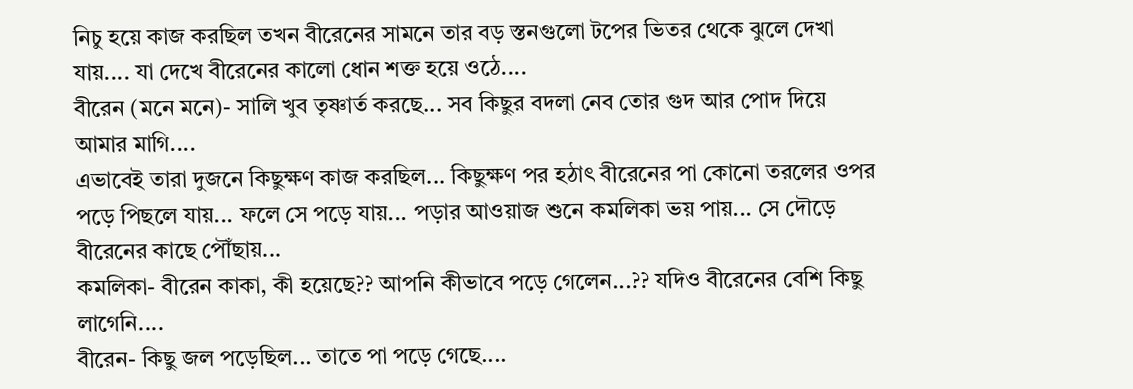নিচু হয়ে কাজ করছিল তখন বীরেনের সামনে তার বড় স্তনগুলো টপের ভিতর থেকে ঝুলে দেখা যায়.... যা দেখে বীরেনের কালো ধোন শক্ত হয়ে ওঠে....
বীরেন (মনে মনে)- সালি খুব তৃষ্ণার্ত করছে... সব কিছুর বদলা নেব তোর গুদ আর পোদ দিয়ে আমার মাগি....
এভাবেই তারা দুজনে কিছুক্ষণ কাজ করছিল... কিছুক্ষণ পর হঠাৎ বীরেনের পা কোনো তরলের ওপর পড়ে পিছলে যায়... ফলে সে পড়ে যায়... পড়ার আওয়াজ শুনে কমলিকা ভয় পায়... সে দৌড়ে বীরেনের কাছে পৌঁছায়...
কমলিকা- বীরেন কাকা, কী হয়েছে?? আপনি কীভাবে পড়ে গেলেন...?? যদিও বীরেনের বেশি কিছু লাগেনি....
বীরেন- কিছু জল পড়েছিল... তাতে পা পড়ে গেছে....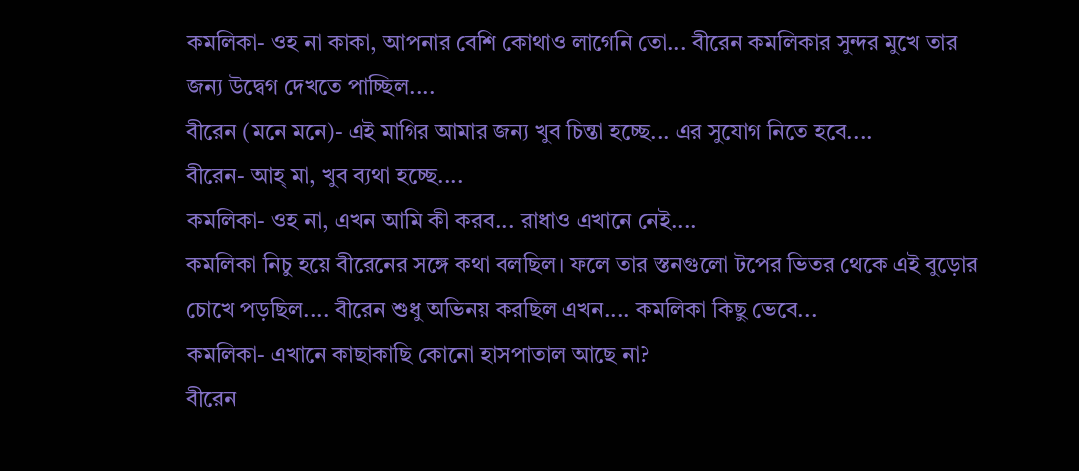কমলিকা- ওহ না কাকা, আপনার বেশি কোথাও লাগেনি তো... বীরেন কমলিকার সুন্দর মুখে তার জন্য উদ্বেগ দেখতে পাচ্ছিল....
বীরেন (মনে মনে)- এই মাগির আমার জন্য খুব চিন্তা হচ্ছে... এর সুযোগ নিতে হবে....
বীরেন- আহ্ মা, খুব ব্যথা হচ্ছে....
কমলিকা- ওহ না, এখন আমি কী করব... রাধাও এখানে নেই....
কমলিকা নিচু হয়ে বীরেনের সঙ্গে কথা বলছিল। ফলে তার স্তনগুলো টপের ভিতর থেকে এই বুড়োর চোখে পড়ছিল.... বীরেন শুধু অভিনয় করছিল এখন.... কমলিকা কিছু ভেবে...
কমলিকা- এখানে কাছাকাছি কোনো হাসপাতাল আছে না?
বীরেন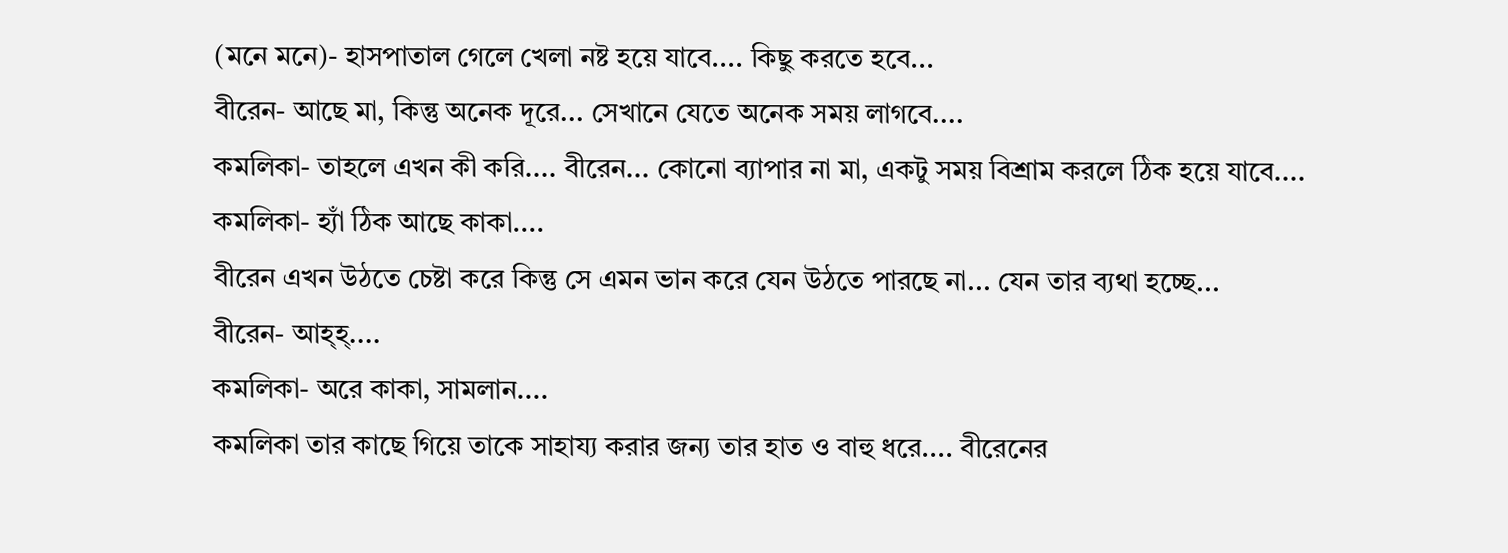(মনে মনে)- হাসপাতাল গেলে খেলা নষ্ট হয়ে যাবে.... কিছু করতে হবে...
বীরেন- আছে মা, কিন্তু অনেক দূরে... সেখানে যেতে অনেক সময় লাগবে....
কমলিকা- তাহলে এখন কী করি.... বীরেন... কোনো ব্যাপার না মা, একটু সময় বিশ্রাম করলে ঠিক হয়ে যাবে....
কমলিকা- হ্যাঁ ঠিক আছে কাকা....
বীরেন এখন উঠতে চেষ্টা করে কিন্তু সে এমন ভান করে যেন উঠতে পারছে না... যেন তার ব্যথা হচ্ছে...
বীরেন- আহ্হ্....
কমলিকা- অরে কাকা, সামলান....
কমলিকা তার কাছে গিয়ে তাকে সাহায্য করার জন্য তার হাত ও বাহু ধরে.... বীরেনের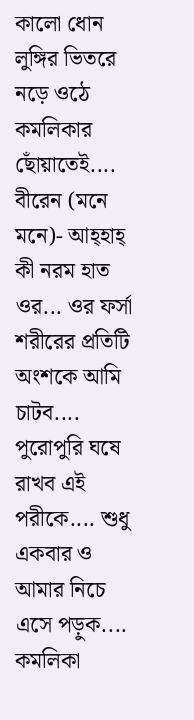কালো ধোন লুঙ্গির ভিতরে নড়ে ওঠে কমলিকার ছোঁয়াতেই....
বীরেন (মনে মনে)- আহ্হাহ্ কী নরম হাত ওর... ওর ফর্সা শরীরের প্রতিটি অংশকে আমি চাটব.... পুরোপুরি ঘষে রাখব এই পরীকে.... শুধু একবার ও আমার নিচে এসে পড়ুক....
কমলিকা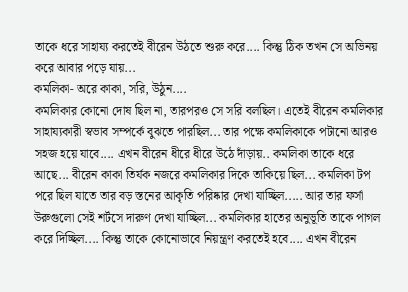তাকে ধরে সাহায্য করতেই বীরেন উঠতে শুরু করে.... কিন্তু ঠিক তখন সে অভিনয় করে আবার পড়ে যায়...
কমলিকা- অরে কাকা, সরি, উঠুন....
কমলিকার কোনো দোষ ছিল না, তারপরও সে সরি বলছিল। এতেই বীরেন কমলিকার সাহায্যকারী স্বভাব সম্পর্কে বুঝতে পারছিল... তার পক্ষে কমলিকাকে পটানো আরও সহজ হয়ে যাবে.... এখন বীরেন ধীরে ধীরে উঠে দাঁড়ায়.. কমলিকা তাকে ধরে আছে... বীরেন কাকা তির্যক নজরে কমলিকার দিকে তাকিয়ে ছিল... কমলিকা টপ পরে ছিল যাতে তার বড় স্তনের আকৃতি পরিষ্কার দেখা যাচ্ছিল..... আর তার ফর্সা উরুগুলো সেই শর্টসে দারুণ দেখা যাচ্ছিল... কমলিকার হাতের অনুভূতি তাকে পাগল করে দিচ্ছিল.... কিন্তু তাকে কোনোভাবে নিয়ন্ত্রণ করতেই হবে.... এখন বীরেন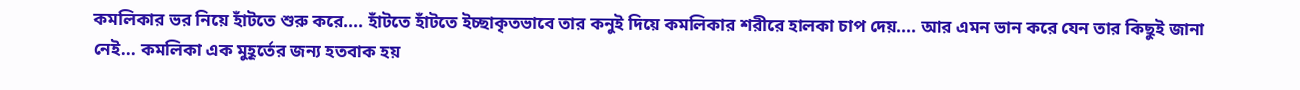কমলিকার ভর নিয়ে হাঁটতে শুরু করে.... হাঁটতে হাঁটতে ইচ্ছাকৃতভাবে তার কনুই দিয়ে কমলিকার শরীরে হালকা চাপ দেয়.... আর এমন ভান করে যেন তার কিছুই জানা নেই... কমলিকা এক মুহূর্তের জন্য হতবাক হয়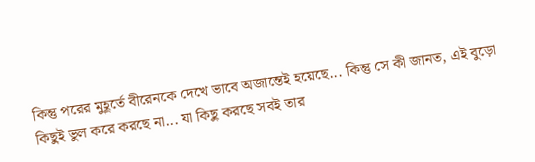কিন্তু পরের মুহূর্তে বীরেনকে দেখে ভাবে অজান্তেই হয়েছে... কিন্তু সে কী জানত, এই বুড়ো কিছুই ভুল করে করছে না... যা কিছু করছে সবই তার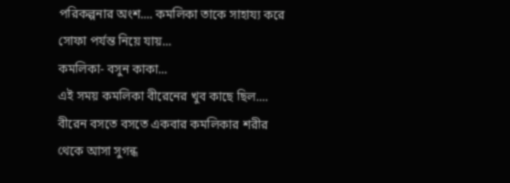পরিকল্পনার অংশ.... কমলিকা তাকে সাহায্য করে সোফা পর্যন্ত নিয়ে যায়...
কমলিকা- বসুন কাকা...
এই সময় কমলিকা বীরেনের খুব কাছে ছিল.... বীরেন বসতে বসতে একবার কমলিকার শরীর থেকে আসা সুগন্ধ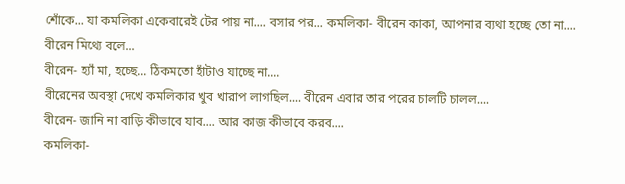শোঁকে... যা কমলিকা একেবারেই টের পায় না.... বসার পর... কমলিকা- বীরেন কাকা, আপনার ব্যথা হচ্ছে তো না.... বীরেন মিথ্যে বলে...
বীরেন- হ্যাঁ মা, হচ্ছে... ঠিকমতো হাঁটাও যাচ্ছে না....
বীরেনের অবস্থা দেখে কমলিকার খুব খারাপ লাগছিল.... বীরেন এবার তার পরের চালটি চালল....
বীরেন- জানি না বাড়ি কীভাবে যাব.... আর কাজ কীভাবে করব....
কমলিকা-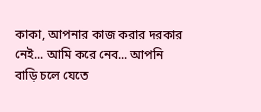কাকা, আপনার কাজ করার দরকার নেই... আমি করে নেব... আপনি বাড়ি চলে যেতে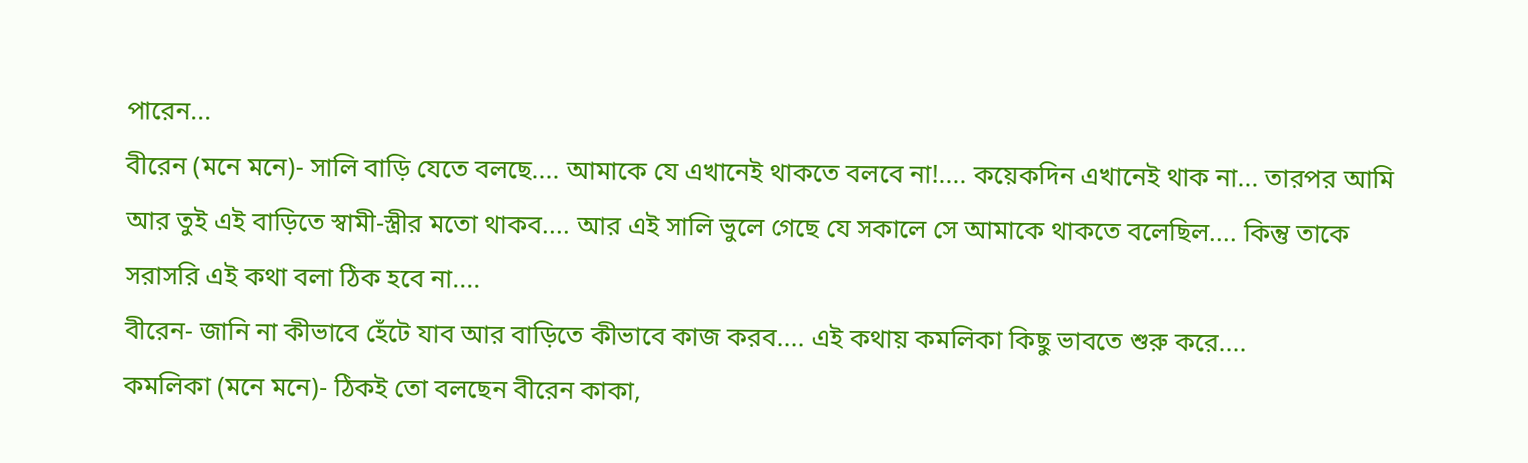পারেন...
বীরেন (মনে মনে)- সালি বাড়ি যেতে বলছে.... আমাকে যে এখানেই থাকতে বলবে না!.... কয়েকদিন এখানেই থাক না... তারপর আমি আর তুই এই বাড়িতে স্বামী-স্ত্রীর মতো থাকব.... আর এই সালি ভুলে গেছে যে সকালে সে আমাকে থাকতে বলেছিল.... কিন্তু তাকে সরাসরি এই কথা বলা ঠিক হবে না....
বীরেন- জানি না কীভাবে হেঁটে যাব আর বাড়িতে কীভাবে কাজ করব.... এই কথায় কমলিকা কিছু ভাবতে শুরু করে....
কমলিকা (মনে মনে)- ঠিকই তো বলছেন বীরেন কাকা,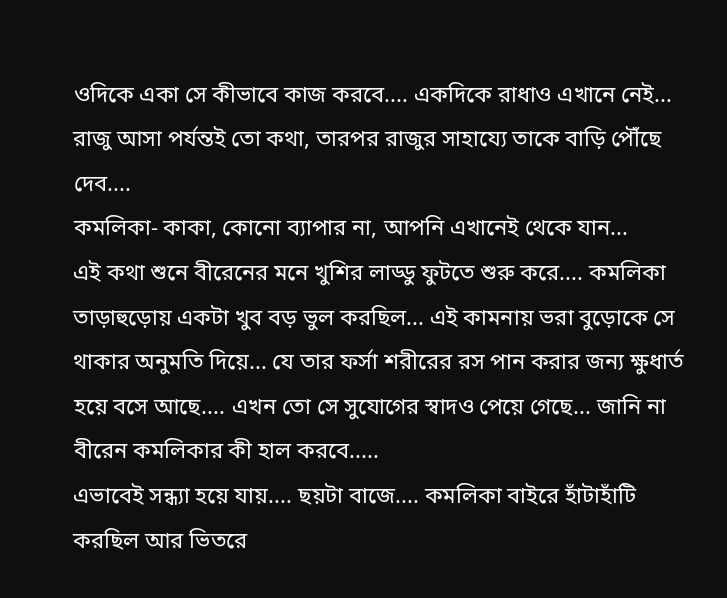ওদিকে একা সে কীভাবে কাজ করবে.... একদিকে রাধাও এখানে নেই... রাজু আসা পর্যন্তই তো কথা, তারপর রাজুর সাহায্যে তাকে বাড়ি পৌঁছে দেব....
কমলিকা- কাকা, কোনো ব্যাপার না, আপনি এখানেই থেকে যান...
এই কথা শুনে বীরেনের মনে খুশির লাড্ডু ফুটতে শুরু করে.... কমলিকা তাড়াহুড়োয় একটা খুব বড় ভুল করছিল... এই কামনায় ভরা বুড়োকে সে থাকার অনুমতি দিয়ে... যে তার ফর্সা শরীরের রস পান করার জন্য ক্ষুধার্ত হয়ে বসে আছে.... এখন তো সে সুযোগের স্বাদও পেয়ে গেছে... জানি না বীরেন কমলিকার কী হাল করবে.....
এভাবেই সন্ধ্যা হয়ে যায়.... ছয়টা বাজে.... কমলিকা বাইরে হাঁটাহাঁটি করছিল আর ভিতরে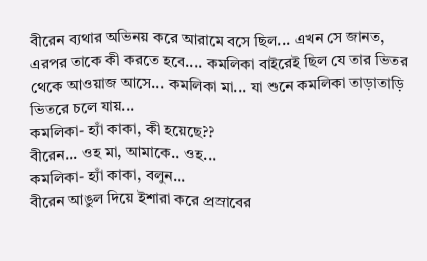বীরেন ব্যথার অভিনয় করে আরামে বসে ছিল... এখন সে জানত, এরপর তাকে কী করতে হবে.... কমলিকা বাইরেই ছিল যে তার ভিতর থেকে আওয়াজ আসে... কমলিকা মা... যা শুনে কমলিকা তাড়াতাড়ি ভিতরে চলে যায়...
কমলিকা- হ্যাঁ কাকা, কী হয়েছে??
বীরেন... ওহ মা, আমাকে.. ওহ...
কমলিকা- হ্যাঁ কাকা, বলুন...
বীরেন আঙুল দিয়ে ইশারা করে প্রস্রাবের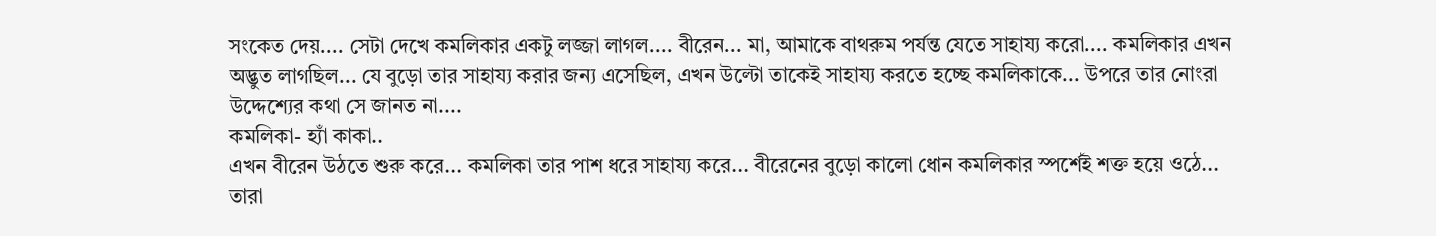সংকেত দেয়.... সেটা দেখে কমলিকার একটু লজ্জা লাগল.... বীরেন... মা, আমাকে বাথরুম পর্যন্ত যেতে সাহায্য করো.... কমলিকার এখন অদ্ভুত লাগছিল... যে বুড়ো তার সাহায্য করার জন্য এসেছিল, এখন উল্টো তাকেই সাহায্য করতে হচ্ছে কমলিকাকে... উপরে তার নোংরা উদ্দেশ্যের কথা সে জানত না....
কমলিকা- হ্যাঁ কাকা..
এখন বীরেন উঠতে শুরু করে... কমলিকা তার পাশ ধরে সাহায্য করে... বীরেনের বুড়ো কালো ধোন কমলিকার স্পর্শেই শক্ত হয়ে ওঠে... তারা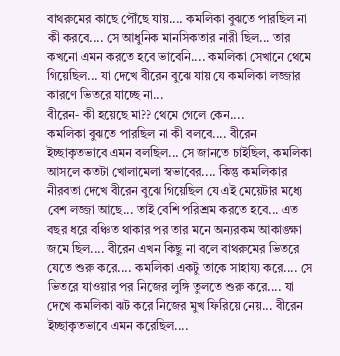বাথরুমের কাছে পৌঁছে যায়.... কমলিকা বুঝতে পারছিল না কী করবে.... সে আধুনিক মানসিকতার নারী ছিল... তার কখনো এমন করতে হবে ভাবেনি.... কমলিকা সেখানে থেমে গিয়েছিল... যা দেখে বীরেন বুঝে যায় যে কমলিকা লজ্জার কারণে ভিতরে যাচ্ছে না...
বীরেন- কী হয়েছে মা?? থেমে গেলে কেন....
কমলিকা বুঝতে পারছিল না কী বলবে.... বীরেন ইচ্ছাকৃতভাবে এমন বলছিল... সে জানতে চাইছিল, কমলিকা আসলে কতটা খোলামেলা স্বভাবের.... কিন্তু কমলিকার নীরবতা দেখে বীরেন বুঝে গিয়েছিল যে এই মেয়েটার মধ্যে বেশ লজ্জা আছে... তাই বেশি পরিশ্রম করতে হবে... এত বছর ধরে বঞ্চিত থাকার পর তার মনে অন্যরকম আকাঙ্ক্ষা জমে ছিল.... বীরেন এখন কিছু না বলে বাথরুমের ভিতরে যেতে শুরু করে.... কমলিকা একটু তাকে সাহায্য করে.... সে ভিতরে যাওয়ার পর নিজের লুঙ্গি তুলতে শুরু করে.... যা দেখে কমলিকা ঝট করে নিজের মুখ ফিরিয়ে নেয়... বীরেন ইচ্ছাকৃতভাবে এমন করেছিল....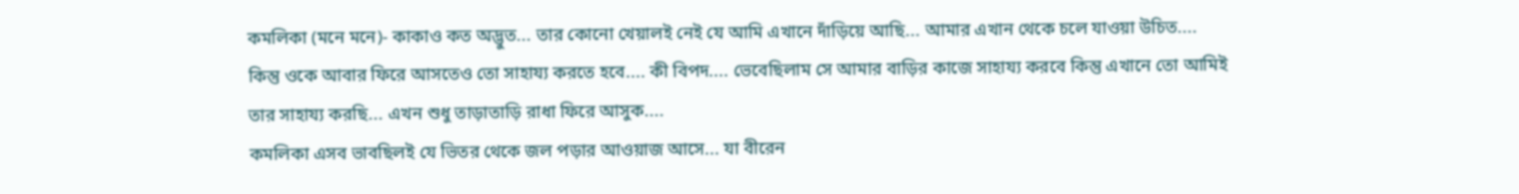কমলিকা (মনে মনে)- কাকাও কত অদ্ভুত... তার কোনো খেয়ালই নেই যে আমি এখানে দাঁড়িয়ে আছি... আমার এখান থেকে চলে যাওয়া উচিত.... কিন্তু ওকে আবার ফিরে আসতেও তো সাহায্য করতে হবে.... কী বিপদ.... ভেবেছিলাম সে আমার বাড়ির কাজে সাহায্য করবে কিন্তু এখানে তো আমিই তার সাহায্য করছি... এখন শুধু তাড়াতাড়ি রাধা ফিরে আসুক....
কমলিকা এসব ভাবছিলই যে ভিতর থেকে জল পড়ার আওয়াজ আসে... যা বীরেন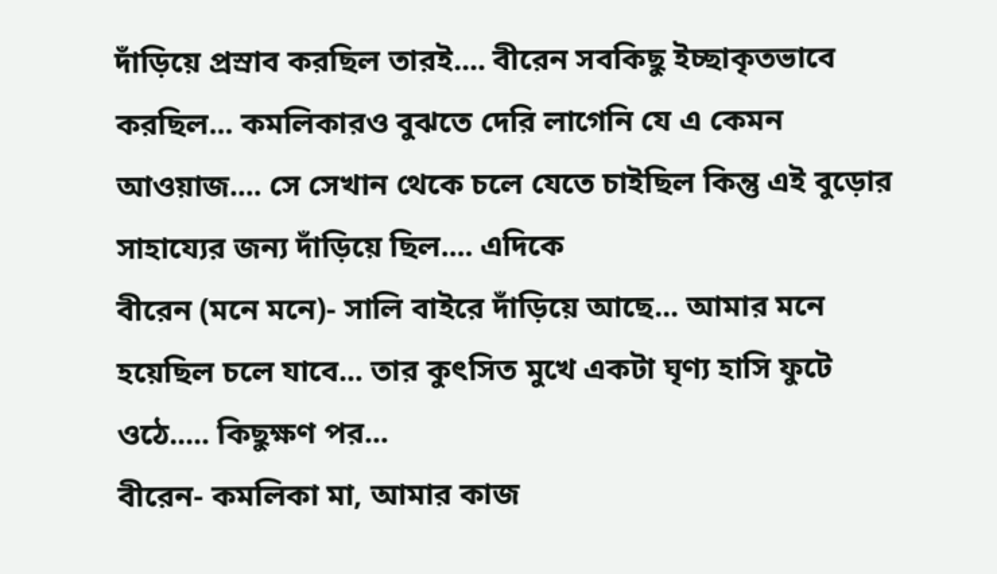দাঁড়িয়ে প্রস্রাব করছিল তারই.... বীরেন সবকিছু ইচ্ছাকৃতভাবে করছিল... কমলিকারও বুঝতে দেরি লাগেনি যে এ কেমন আওয়াজ.... সে সেখান থেকে চলে যেতে চাইছিল কিন্তু এই বুড়োর সাহায্যের জন্য দাঁড়িয়ে ছিল.... এদিকে
বীরেন (মনে মনে)- সালি বাইরে দাঁড়িয়ে আছে... আমার মনে হয়েছিল চলে যাবে... তার কুৎসিত মুখে একটা ঘৃণ্য হাসি ফুটে ওঠে..... কিছুক্ষণ পর...
বীরেন- কমলিকা মা, আমার কাজ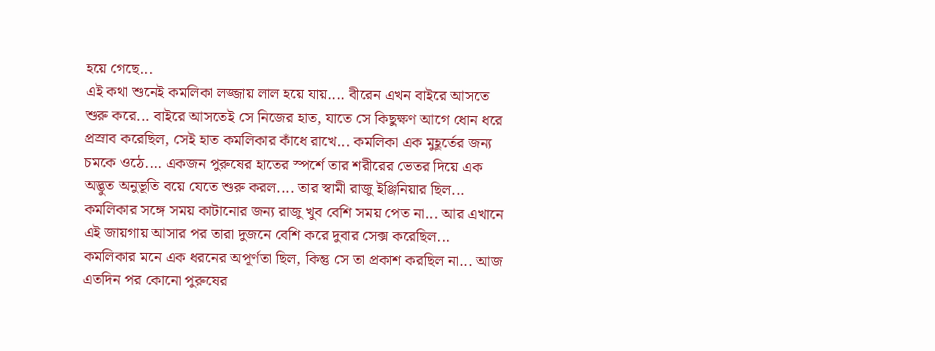হয়ে গেছে...
এই কথা শুনেই কমলিকা লজ্জায় লাল হয়ে যায়.... বীরেন এখন বাইরে আসতে শুরু করে... বাইরে আসতেই সে নিজের হাত, যাতে সে কিছুক্ষণ আগে ধোন ধরে প্রস্রাব করেছিল, সেই হাত কমলিকার কাঁধে রাখে... কমলিকা এক মুহূর্তের জন্য চমকে ওঠে.... একজন পুরুষের হাতের স্পর্শে তার শরীরের ভেতর দিয়ে এক অদ্ভুত অনুভূতি বয়ে যেতে শুরু করল.... তার স্বামী রাজু ইঞ্জিনিয়ার ছিল... কমলিকার সঙ্গে সময় কাটানোর জন্য রাজু খুব বেশি সময় পেত না... আর এখানে এই জায়গায় আসার পর তারা দুজনে বেশি করে দুবার সেক্স করেছিল... কমলিকার মনে এক ধরনের অপূর্ণতা ছিল, কিন্তু সে তা প্রকাশ করছিল না... আজ এতদিন পর কোনো পুরুষের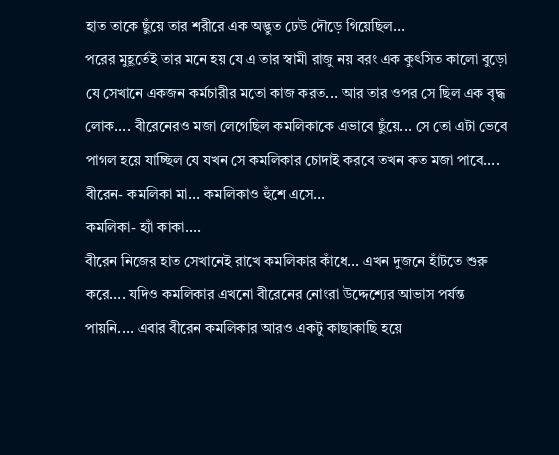হাত তাকে ছুঁয়ে তার শরীরে এক অদ্ভুত ঢেউ দৌড়ে গিয়েছিল...
পরের মুহূর্তেই তার মনে হয় যে এ তার স্বামী রাজু নয় বরং এক কুৎসিত কালো বুড়ো যে সেখানে একজন কর্মচারীর মতো কাজ করত... আর তার ওপর সে ছিল এক বৃদ্ধ লোক.... বীরেনেরও মজা লেগেছিল কমলিকাকে এভাবে ছুঁয়ে... সে তো এটা ভেবে পাগল হয়ে যাচ্ছিল যে যখন সে কমলিকার চোদাই করবে তখন কত মজা পাবে....
বীরেন- কমলিকা মা... কমলিকাও হুঁশে এসে...
কমলিকা- হ্যাঁ কাকা....
বীরেন নিজের হাত সেখানেই রাখে কমলিকার কাঁধে... এখন দুজনে হাঁটতে শুরু করে.... যদিও কমলিকার এখনো বীরেনের নোংরা উদ্দেশ্যের আভাস পর্যন্ত পায়নি.... এবার বীরেন কমলিকার আরও একটু কাছাকাছি হয়ে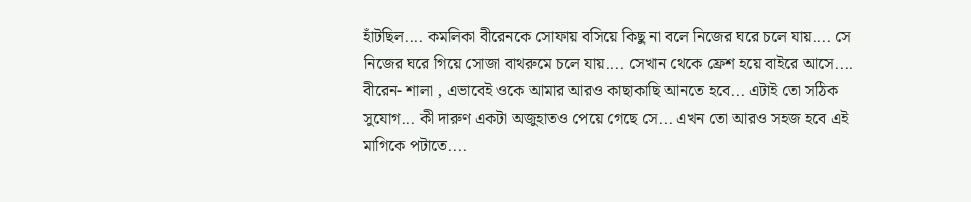হাঁটছিল.... কমলিকা বীরেনকে সোফায় বসিয়ে কিছু না বলে নিজের ঘরে চলে যায়.... সে নিজের ঘরে গিয়ে সোজা বাথরুমে চলে যায়.... সেখান থেকে ফ্রেশ হয়ে বাইরে আসে....
বীরেন- শালা , এভাবেই ওকে আমার আরও কাছাকাছি আনতে হবে... এটাই তো সঠিক সুযোগ... কী দারুণ একটা অজুহাতও পেয়ে গেছে সে... এখন তো আরও সহজ হবে এই মাগিকে পটাতে....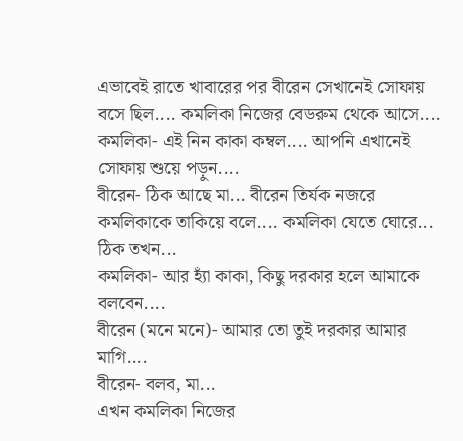এভাবেই রাতে খাবারের পর বীরেন সেখানেই সোফায় বসে ছিল.... কমলিকা নিজের বেডরুম থেকে আসে....
কমলিকা- এই নিন কাকা কম্বল.... আপনি এখানেই সোফায় শুয়ে পড়ুন....
বীরেন- ঠিক আছে মা... বীরেন তির্যক নজরে কমলিকাকে তাকিয়ে বলে.... কমলিকা যেতে ঘোরে... ঠিক তখন...
কমলিকা- আর হ্যাঁ কাকা, কিছু দরকার হলে আমাকে বলবেন....
বীরেন (মনে মনে)- আমার তো তুই দরকার আমার মাগি....
বীরেন- বলব, মা...
এখন কমলিকা নিজের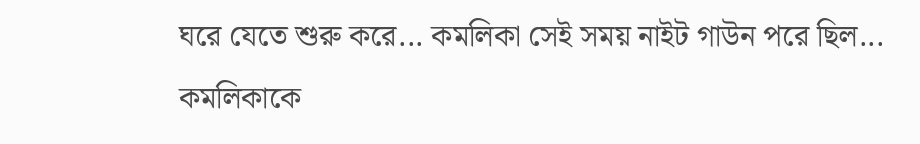ঘরে যেতে শুরু করে... কমলিকা সেই সময় নাইট গাউন পরে ছিল... কমলিকাকে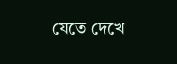যেতে দেখে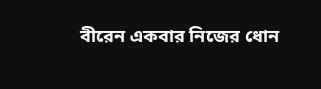বীরেন একবার নিজের ধোন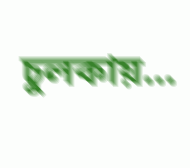চুলকায়...